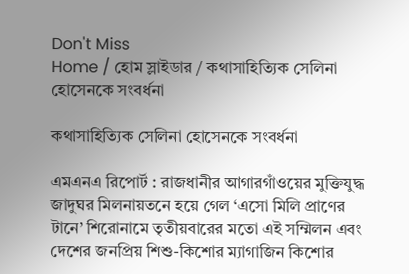Don't Miss
Home / হোম স্লাইডার / কথাসাহিত্যিক সেলিনা হোসেনকে সংবর্ধনা

কথাসাহিত্যিক সেলিনা হোসেনকে সংবর্ধনা

এমএনএ রিপোর্ট : রাজধানীর আগারগাঁওয়ের মুক্তিযুদ্ধ জাদুঘর মিলনায়তনে হয়ে গেল ‘এসো মিলি প্রাণের টানে’ শিরোনামে তৃতীয়বারের মতো এই সম্মিলন এবং দেশের জনপ্রিয় শিশু-কিশোর ম্যাগাজিন কিশোর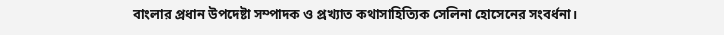বাংলার প্রধান উপদেষ্টা সম্পাদক ও প্রখ্যাত কথাসাহিত্যিক সেলিনা হোসেনের সংবর্ধনা।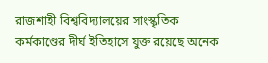রাজশাহী বিশ্ববিদ্যালয়ের সাংস্কৃতিক কর্মকাণ্ডের দীর্ঘ ইতিহাসে যুক্ত রয়েছে অনেক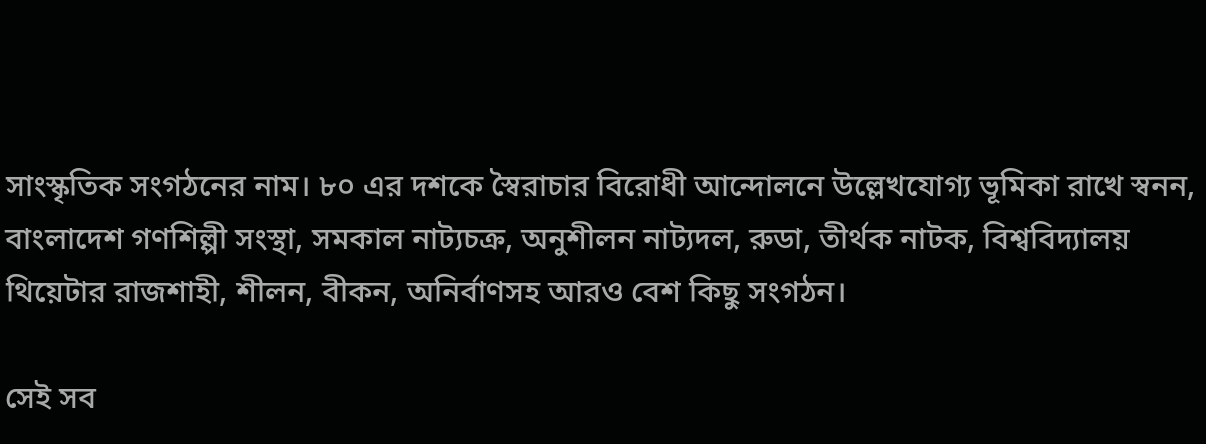সাংস্কৃতিক সংগঠনের নাম। ৮০ এর দশকে স্বৈরাচার বিরোধী আন্দোলনে উল্লেখযোগ্য ভূমিকা রাখে স্বনন, বাংলাদেশ গণশিল্পী সংস্থা, সমকাল নাট্যচক্র, অনুশীলন নাট্যদল, রুডা, তীর্থক নাটক, বিশ্ববিদ্যালয় থিয়েটার রাজশাহী, শীলন, বীকন, অনির্বাণসহ আরও বেশ কিছু সংগঠন।

সেই সব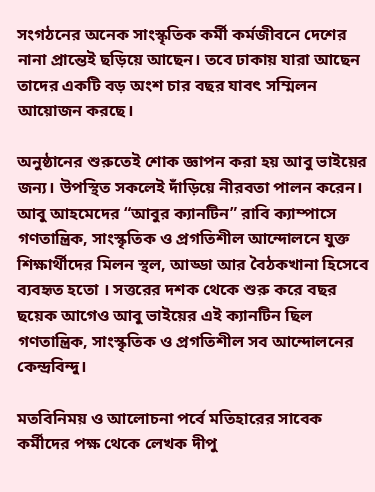সংগঠনের অনেক সাংস্কৃতিক কর্মী কর্মজীবনে দেশের নানা প্রান্তেই ছড়িয়ে আছেন। তবে ঢাকায় যারা আছেন তাদের একটি বড় অংশ চার বছর যাবৎ সম্মিলন আয়োজন করছে।

অনুষ্ঠানের শুরুতেই শোক জ্ঞাপন করা হয় আবু ভাইয়ের জন্য। উপস্থিত সকলেই দাঁড়িয়ে নীরবতা পালন করেন। আবু আহমেদের “আবুর ক্যানটিন” রাবি ক্যাম্পাসে গণতান্ত্রিক, সাংস্কৃতিক ও প্রগতিশীল আন্দোলনে যুক্ত শিক্ষার্থীদের মিলন স্থল, আড্ডা আর বৈঠকখানা হিসেবে ব্যবহৃত হতো । সত্তরের দশক থেকে শুরু করে বছর ছয়েক আগেও আবু ভাইয়ের এই ক্যানটিন ছিল গণতান্ত্রিক, সাংস্কৃতিক ও প্রগতিশীল সব আন্দোলনের কেন্দ্রবিন্দু।

মতবিনিময় ও আলোচনা পর্বে মতিহারের সাবেক কর্মীদের পক্ষ থেকে লেখক দীপু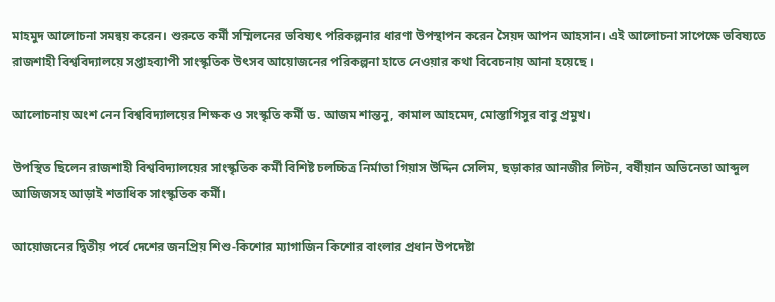মাহমুদ আলোচনা সমন্বয় করেন। শুরুতে কর্মী সম্মিলনের ভবিষ্যৎ পরিকল্পনার ধারণা উপস্থাপন করেন সৈয়দ আপন আহসান। এই আলোচনা সাপেক্ষে ভবিষ্যতে রাজশাহী বিশ্ববিদ্যালয়ে সপ্তাহব্যাপী সাংস্কৃতিক উৎসব আয়োজনের পরিকল্পনা হাতে নেওয়ার কথা বিবেচনায় আনা হয়েছে ।

আলোচনায় অংশ নেন বিশ্ববিদ্যালয়ের শিক্ষক ও সংস্কৃতি কর্মী ড. আজম শান্তনু, কামাল আহমেদ, মোস্তাগিসুর বাবু প্রমুখ।

উপস্থিত ছিলেন রাজশাহী বিশ্ববিদ্যালয়ের সাংস্কৃতিক কর্মী বিশিষ্ট চলচ্চিত্র নির্মাতা গিয়াস উদ্দিন সেলিম, ছড়াকার আনজীর লিটন, বর্ষীয়ান অভিনেতা আব্দুল আজিজসহ আড়াই শতাধিক সাংস্কৃতিক কর্মী।

আয়োজনের দ্বিতীয় পর্বে দেশের জনপ্রিয় শিশু-কিশোর ম্যাগাজিন কিশোর বাংলার প্রধান উপদেষ্টা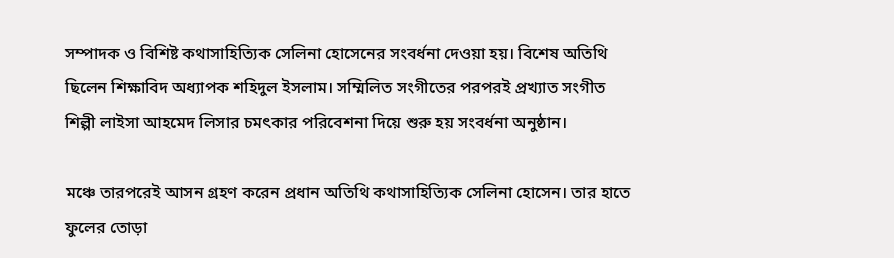সম্পাদক ও বিশিষ্ট কথাসাহিত্যিক সেলিনা হোসেনের সংবর্ধনা দেওয়া হয়। বিশেষ অতিথি ছিলেন শিক্ষাবিদ অধ্যাপক শহিদুল ইসলাম। সম্মিলিত সংগীতের পরপরই প্রখ্যাত সংগীত শিল্পী লাইসা আহমেদ লিসার চমৎকার পরিবেশনা দিয়ে শুরু হয় সংবর্ধনা অনুষ্ঠান।

মঞ্চে তারপরেই আসন গ্রহণ করেন প্রধান অতিথি কথাসাহিত্যিক সেলিনা হোসেন। তার হাতে ফুলের তোড়া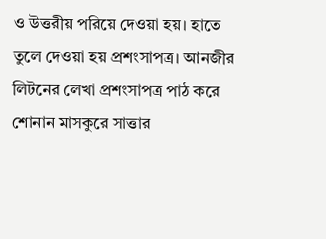ও উত্তরীয় পরিয়ে দেওয়া হয়। হাতে তুলে দেওয়া হয় প্রশংসাপত্র। আনজীর লিটনের লেখা প্রশংসাপত্র পাঠ করে শোনান মাসকুরে সাত্তার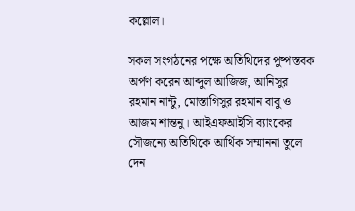কল্লোল।

সকল সংগঠনের পক্ষে অতিথিদের পুষ্পস্তবক অর্পণ করেন আব্দুল আজিজ, আনিসুর রহমান নান্টু, মোস্তাগিসুর রহমান বাবু ও আজম শান্তনু। আইএফআইসি ব্যাংকের সৌজন্যে অতিথিকে আর্থিক সম্মাননা তুলে দেন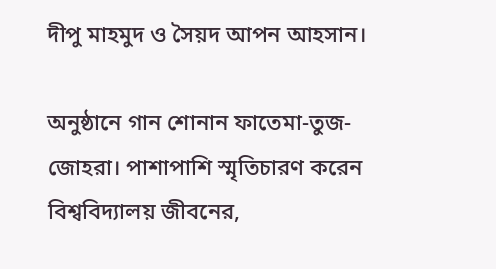দীপু মাহমুদ ও সৈয়দ আপন আহসান।

অনুষ্ঠানে গান শোনান ফাতেমা-তুজ-জোহরা। পাশাপাশি স্মৃতিচারণ করেন বিশ্ববিদ্যালয় জীবনের,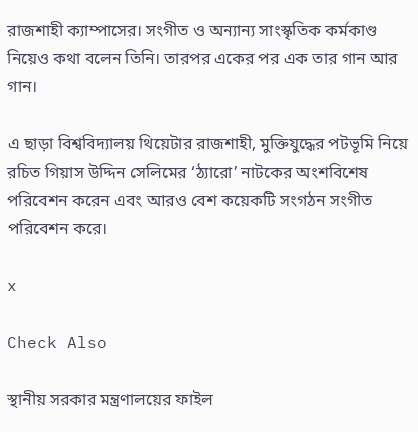রাজশাহী ক্যাম্পাসের। সংগীত ও অন্যান্য সাংস্কৃতিক কর্মকাণ্ড নিয়েও কথা বলেন তিনি। তারপর একের পর এক তার গান আর গান।

এ ছাড়া বিশ্ববিদ‌্যালয় থিয়েটার রাজশাহী, মুক্তিযুদ্ধের পটভূমি নিয়ে রচিত গিয়াস উদ্দিন সেলিমের ‘ঠ‌্যারো’ নাটকের অংশবিশেষ পরিবেশন করেন এবং আরও বেশ কয়েকটি সংগঠন সংগীত পরিবেশন করে।

x

Check Also

স্থানীয় সরকার মন্ত্রণালয়ের ফাইল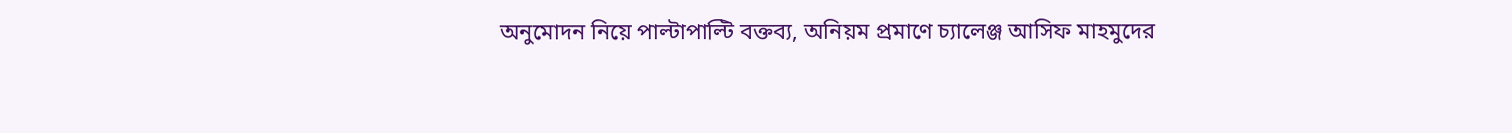অনুমোদন নিয়ে পাল্টাপাল্টি বক্তব্য, অনিয়ম প্রমাণে চ্যালেঞ্জ আসিফ মাহমুদের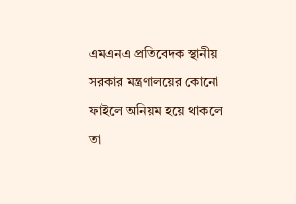এমএনএ প্রতিবেদক স্থানীয় সরকার মন্ত্রণালয়ের কোনো ফাইলে অনিয়ম হয়ে থাকলে তা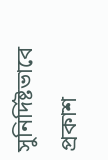সুনির্দিষ্টভাবে প্রকাশ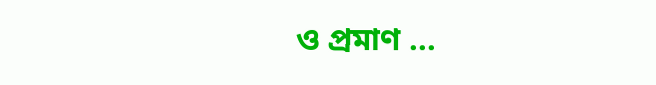ও প্রমাণ ...